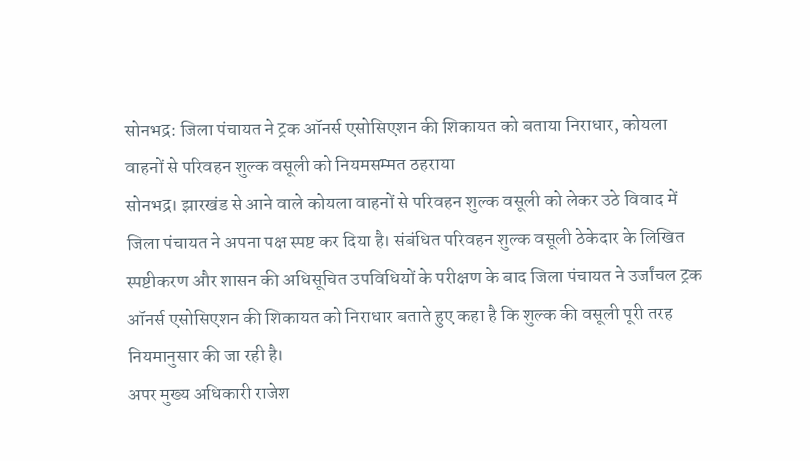सोनभद्र: जिला पंचायत ने ट्रक ऑनर्स एसोसिएशन की शिकायत को बताया निराधार, कोयला वाहनों से परिवहन शुल्क वसूली को नियमसम्मत ठहराया
सोनभद्र। झारखंड से आने वाले कोयला वाहनों से परिवहन शुल्क वसूली को लेकर उठे विवाद में जिला पंचायत ने अपना पक्ष स्पष्ट कर दिया है। संबंधित परिवहन शुल्क वसूली ठेकेदार के लिखित स्पष्टीकरण और शासन की अधिसूचित उपविधियों के परीक्षण के बाद जिला पंचायत ने उर्जांचल ट्रक ऑनर्स एसोसिएशन की शिकायत को निराधार बताते हुए कहा है कि शुल्क की वसूली पूरी तरह नियमानुसार की जा रही है।
अपर मुख्य अधिकारी राजेश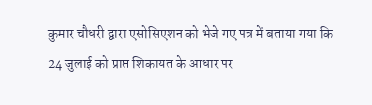कुमार चौधरी द्वारा एसोसिएशन को भेजे गए पत्र में बताया गया कि 24 जुलाई को प्राप्त शिकायत के आधार पर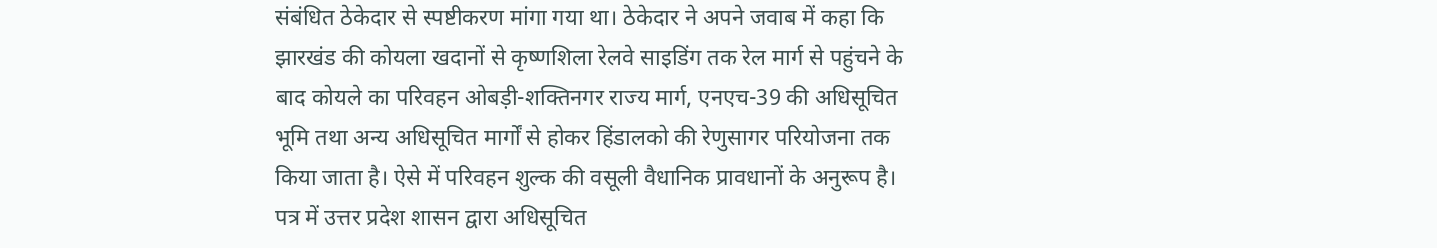संबंधित ठेकेदार से स्पष्टीकरण मांगा गया था। ठेकेदार ने अपने जवाब में कहा कि झारखंड की कोयला खदानों से कृष्णशिला रेलवे साइडिंग तक रेल मार्ग से पहुंचने के बाद कोयले का परिवहन ओबड़ी-शक्तिनगर राज्य मार्ग, एनएच-39 की अधिसूचित भूमि तथा अन्य अधिसूचित मार्गों से होकर हिंडालको की रेणुसागर परियोजना तक किया जाता है। ऐसे में परिवहन शुल्क की वसूली वैधानिक प्रावधानों के अनुरूप है।
पत्र में उत्तर प्रदेश शासन द्वारा अधिसूचित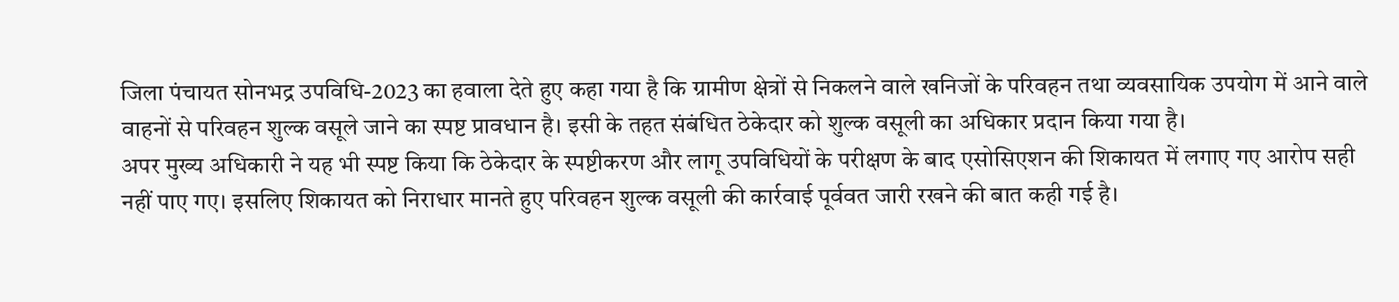जिला पंचायत सोनभद्र उपविधि-2023 का हवाला देते हुए कहा गया है कि ग्रामीण क्षेत्रों से निकलने वाले खनिजों के परिवहन तथा व्यवसायिक उपयोग में आने वाले वाहनों से परिवहन शुल्क वसूले जाने का स्पष्ट प्रावधान है। इसी के तहत संबंधित ठेकेदार को शुल्क वसूली का अधिकार प्रदान किया गया है।
अपर मुख्य अधिकारी ने यह भी स्पष्ट किया कि ठेकेदार के स्पष्टीकरण और लागू उपविधियों के परीक्षण के बाद एसोसिएशन की शिकायत में लगाए गए आरोप सही नहीं पाए गए। इसलिए शिकायत को निराधार मानते हुए परिवहन शुल्क वसूली की कार्रवाई पूर्ववत जारी रखने की बात कही गई है।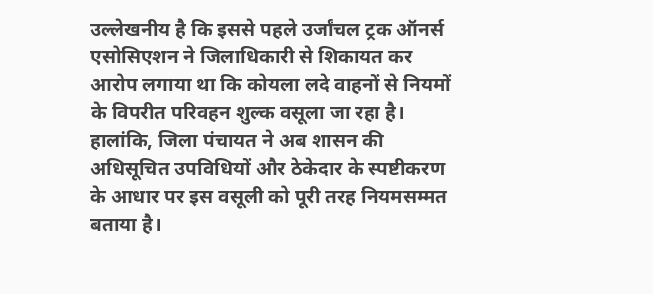उल्लेखनीय है कि इससे पहले उर्जांचल ट्रक ऑनर्स एसोसिएशन ने जिलाधिकारी से शिकायत कर आरोप लगाया था कि कोयला लदे वाहनों से नियमों के विपरीत परिवहन शुल्क वसूला जा रहा है। हालांकि, जिला पंचायत ने अब शासन की अधिसूचित उपविधियों और ठेकेदार के स्पष्टीकरण के आधार पर इस वसूली को पूरी तरह नियमसम्मत बताया है।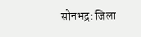सोनभद्र: जिला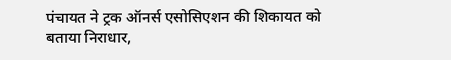पंचायत ने ट्रक ऑनर्स एसोसिएशन की शिकायत को बताया निराधार,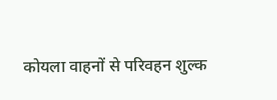कोयला वाहनों से परिवहन शुल्क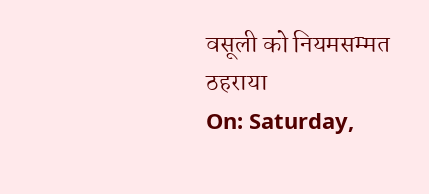वसूली को नियमसम्मत ठहराया
On: Saturday,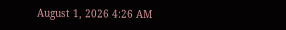August 1, 2026 4:26 AM